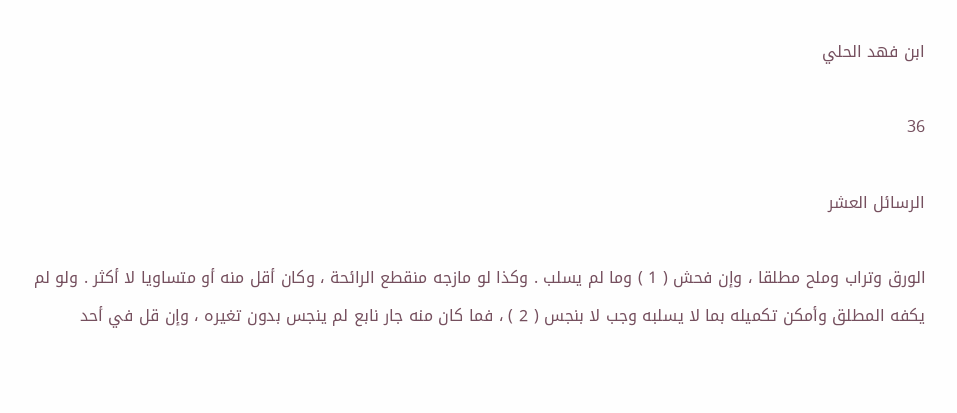ابن فهد الحلي

36

الرسائل العشر

الورق وتراب وملح مطلقا ، وإن فحش ( 1 ) وما لم يسلب . وكذا لو مازجه منقطع الرائحة ، وكان أقل منه أو متساويا لا أكثر . ولو لم يكفه المطلق وأمكن تكميله بما لا يسلبه وجب لا بنجس ( 2 ) ، فما كان منه جار نابع لم ينجس بدون تغيره ، وإن قل في أحد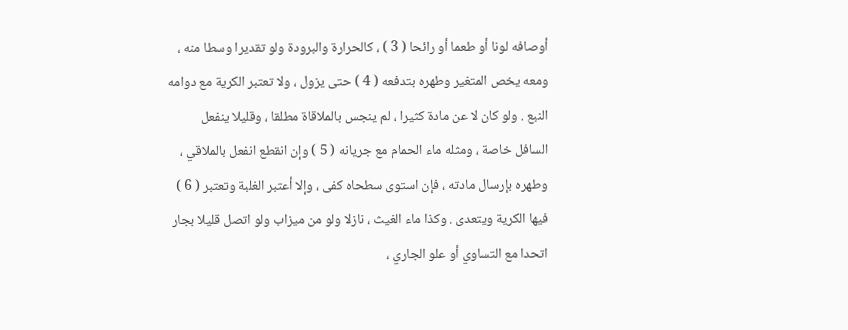أوصافه لونا أو طعما أو رائحا ( 3 ) ، كالحرارة والبرودة ولو تقديرا وسطا منه ، ومعه يخص المتغير وطهره بتدفعه ( 4 ) حتى يزول ، ولا تعتبر الكرية مع دوامه النبع . ولو كان لا عن مادة كثيرا ، لم ينجس بالملاقاة مطلقا ، وقليلا ينفعل السافل خاصة ، ومثله ماء الحمام مع جريانه ( 5 ) وإن انقطع انفعل بالملاقي ، وطهره بإرسال مادته ، فإن استوى سطحاه كفى ، وإلا أعتبر الغلبة وتعتبر ( 6 ) فيها الكرية ويتعدى . وكذا ماء الغيث ، نازلا ولو من ميزاب ولو اتصل قليلا بجار اتحدا مع التساوي أو علو الجاري ،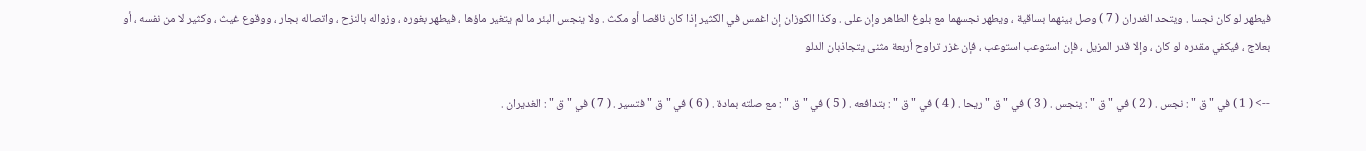فيطهر لو كان نجسا . ويتحد الغدران ( 7 ) وصل بينهما بساقية ، ويطهر نجسهما مع بلوغ الطاهر وإن على . وكذا الكوزان إن اغمس في الكثير إذا كان ناقصا أو مكث . ولا ينجس البئر ما لم يتغير ماؤها ، فيطهر بغوره ، وزواله بالنزح ، واتصاله بجار ، ووقوع غيث ، وكثير لا من نفسه ، أو بعلاج ، فيكفي مقدره لو كان ، وإلا قدر المزيل ، فإن استوعب استوعب ، فإن غزر تراوح أربعة مثنى يتجاذبان الدلو

--> ( 1 ) في " ق " : نجس . ( 2 ) في " ق " : ينجس . ( 3 ) في " ق " ريحا . ( 4 ) في " ق " : بتدافعه . ( 5 ) في " ق " : مع صلته بمادة . ( 6 ) في " ق " فتسير . ( 7 ) في " ق " : الغديران .